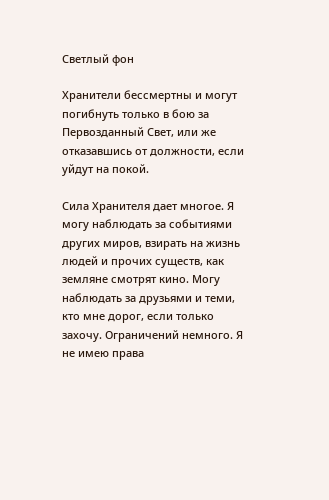Светлый фон

Хранители бессмертны и могут погибнуть только в бою за Первозданный Свет, или же отказавшись от должности, если уйдут на покой.

Сила Хранителя дает многое. Я могу наблюдать за событиями других миров, взирать на жизнь людей и прочих существ, как земляне смотрят кино. Могу наблюдать за друзьями и теми, кто мне дорог, если только захочу. Ограничений немного. Я не имею права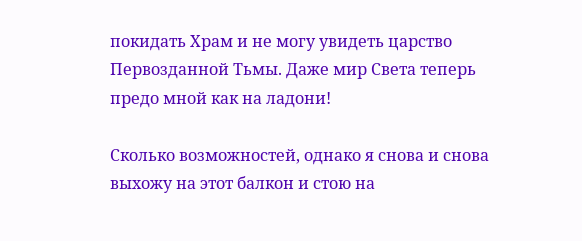покидать Храм и не могу увидеть царство Первозданной Тьмы. Даже мир Света теперь предо мной как на ладони!

Сколько возможностей, однако я снова и снова выхожу на этот балкон и стою на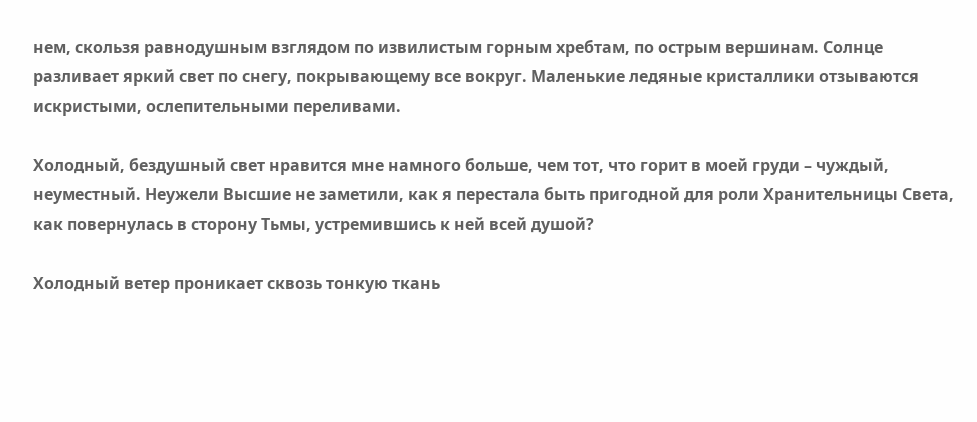нем, скользя равнодушным взглядом по извилистым горным хребтам, по острым вершинам. Солнце разливает яркий свет по снегу, покрывающему все вокруг. Маленькие ледяные кристаллики отзываются искристыми, ослепительными переливами.

Холодный, бездушный свет нравится мне намного больше, чем тот, что горит в моей груди – чуждый, неуместный. Неужели Высшие не заметили, как я перестала быть пригодной для роли Хранительницы Света, как повернулась в сторону Тьмы, устремившись к ней всей душой?

Холодный ветер проникает сквозь тонкую ткань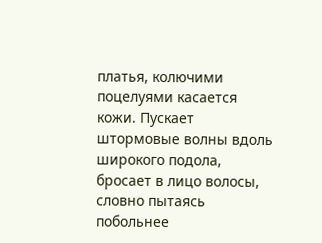платья, колючими поцелуями касается кожи. Пускает штормовые волны вдоль широкого подола, бросает в лицо волосы, словно пытаясь побольнее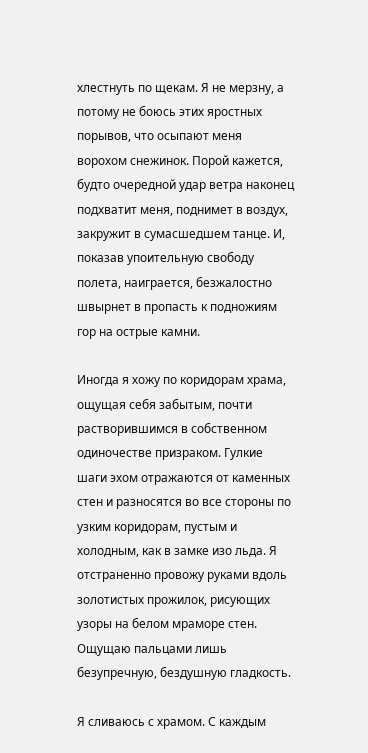хлестнуть по щекам. Я не мерзну, а потому не боюсь этих яростных порывов, что осыпают меня ворохом снежинок. Порой кажется, будто очередной удар ветра наконец подхватит меня, поднимет в воздух, закружит в сумасшедшем танце. И, показав упоительную свободу полета, наиграется, безжалостно швырнет в пропасть к подножиям гор на острые камни.

Иногда я хожу по коридорам храма, ощущая себя забытым, почти растворившимся в собственном одиночестве призраком. Гулкие шаги эхом отражаются от каменных стен и разносятся во все стороны по узким коридорам, пустым и холодным, как в замке изо льда. Я отстраненно провожу руками вдоль золотистых прожилок, рисующих узоры на белом мраморе стен. Ощущаю пальцами лишь безупречную, бездушную гладкость.

Я сливаюсь с храмом. С каждым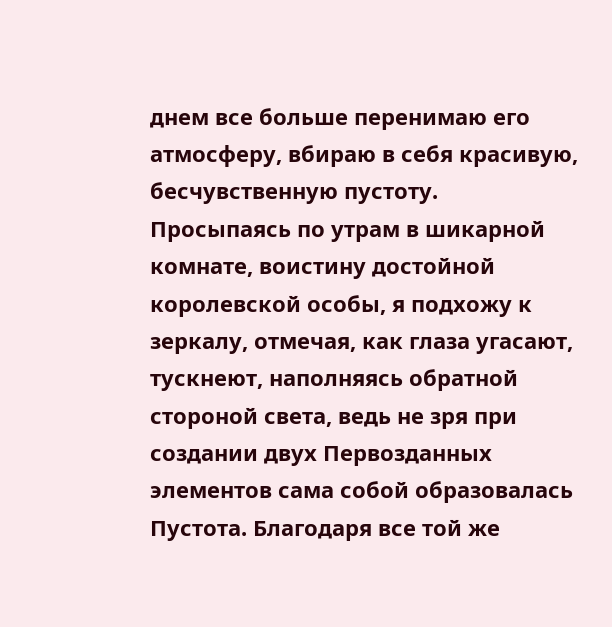днем все больше перенимаю его атмосферу, вбираю в себя красивую, бесчувственную пустоту. Просыпаясь по утрам в шикарной комнате, воистину достойной королевской особы, я подхожу к зеркалу, отмечая, как глаза угасают, тускнеют, наполняясь обратной стороной света, ведь не зря при создании двух Первозданных элементов сама собой образовалась Пустота. Благодаря все той же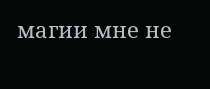магии мне не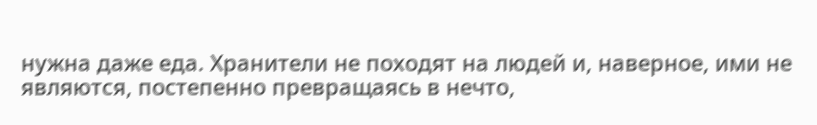нужна даже еда. Хранители не походят на людей и, наверное, ими не являются, постепенно превращаясь в нечто,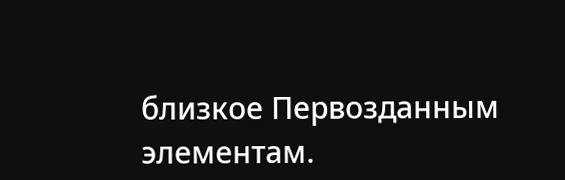близкое Первозданным элементам.